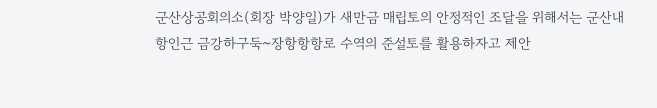군산상공회의소(회장 박양일)가 새만금 매립토의 안정적인 조달을 위해서는 군산내항인근 금강하구둑~장항항항로 수역의 준설토를 활용하자고 제안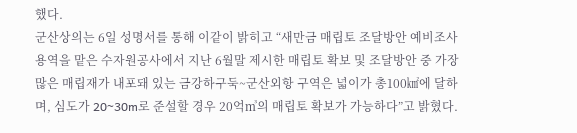했다.
군산상의는 6일 성명서를 통해 이같이 밝히고 “새만금 매립토 조달방안 예비조사 용역을 맡은 수자원공사에서 지난 6월말 제시한 매립토 확보 및 조달방안 중 가장 많은 매립재가 내포돼 있는 금강하구둑~군산외항 구역은 넓이가 총100㎢에 달하며, 심도가 20~30m로 준설할 경우 20억㎥의 매립토 확보가 가능하다”고 밝혔다.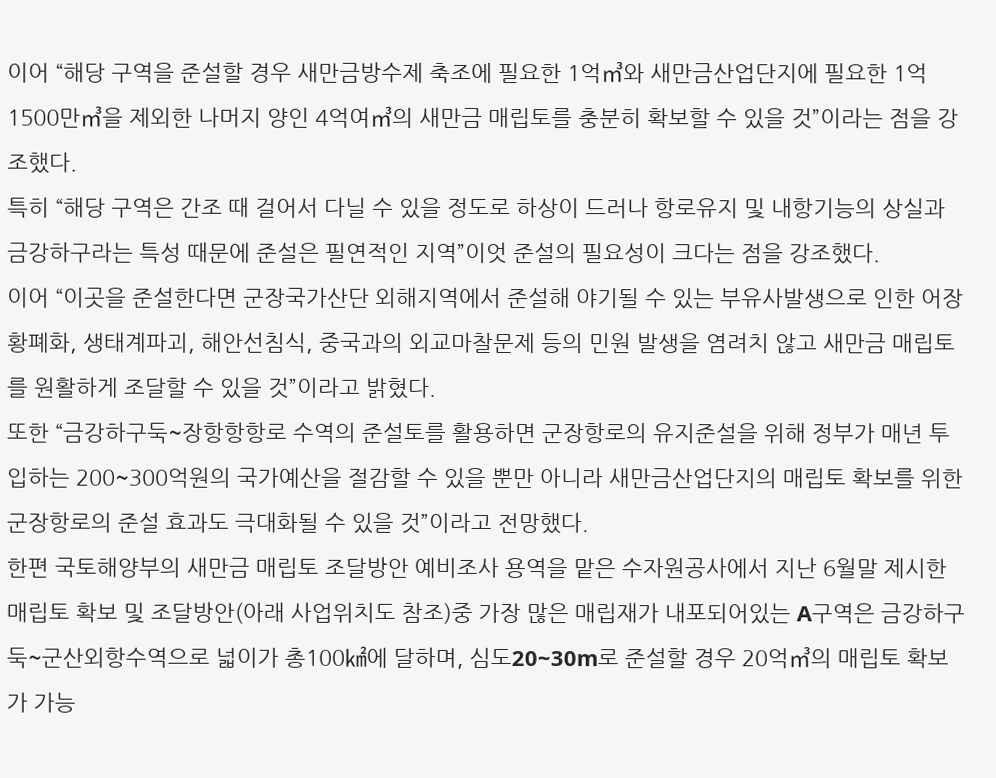이어 “해당 구역을 준설할 경우 새만금방수제 축조에 필요한 1억㎥와 새만금산업단지에 필요한 1억1500만㎥을 제외한 나머지 양인 4억여㎥의 새만금 매립토를 충분히 확보할 수 있을 것”이라는 점을 강조했다.
특히 “해당 구역은 간조 때 걸어서 다닐 수 있을 정도로 하상이 드러나 항로유지 및 내항기능의 상실과 금강하구라는 특성 때문에 준설은 필연적인 지역”이엇 준설의 필요성이 크다는 점을 강조했다.
이어 “이곳을 준설한다면 군장국가산단 외해지역에서 준설해 야기될 수 있는 부유사발생으로 인한 어장황폐화, 생태계파괴, 해안선침식, 중국과의 외교마찰문제 등의 민원 발생을 염려치 않고 새만금 매립토를 원활하게 조달할 수 있을 것”이라고 밝혔다.
또한 “금강하구둑~장항항항로 수역의 준설토를 활용하면 군장항로의 유지준설을 위해 정부가 매년 투입하는 200~300억원의 국가예산을 절감할 수 있을 뿐만 아니라 새만금산업단지의 매립토 확보를 위한 군장항로의 준설 효과도 극대화될 수 있을 것”이라고 전망했다.
한편 국토해양부의 새만금 매립토 조달방안 예비조사 용역을 맡은 수자원공사에서 지난 6월말 제시한 매립토 확보 및 조달방안(아래 사업위치도 참조)중 가장 많은 매립재가 내포되어있는 A구역은 금강하구둑~군산외항수역으로 넓이가 총100㎢에 달하며, 심도20~30m로 준설할 경우 20억㎥의 매립토 확보가 가능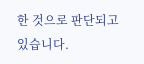한 것으로 판단되고 있습니다.